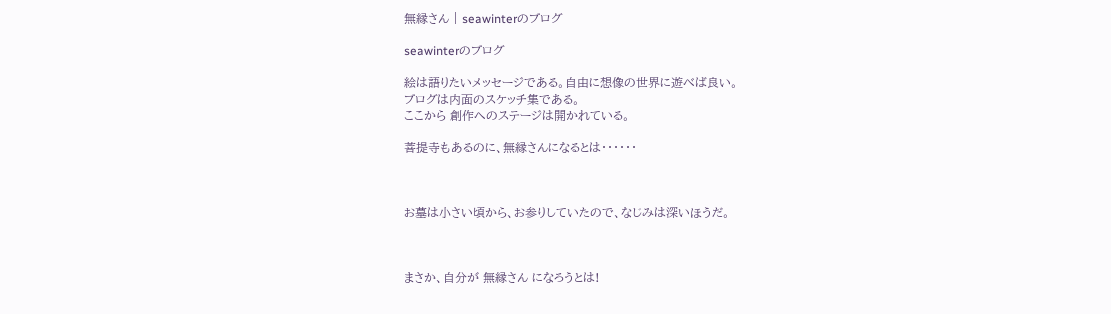無縁さん | seawinterのブログ

seawinterのブログ

絵は語りたいメッセージである。自由に想像の世界に遊べば良い。
ブログは内面のスケッチ集である。
ここから 創作へのステージは開かれている。

菩提寺もあるのに、無縁さんになるとは・・・・・・



お墓は小さい頃から、お参りしていたので、なじみは深いほうだ。



まさか、自分が 無縁さん になろうとは!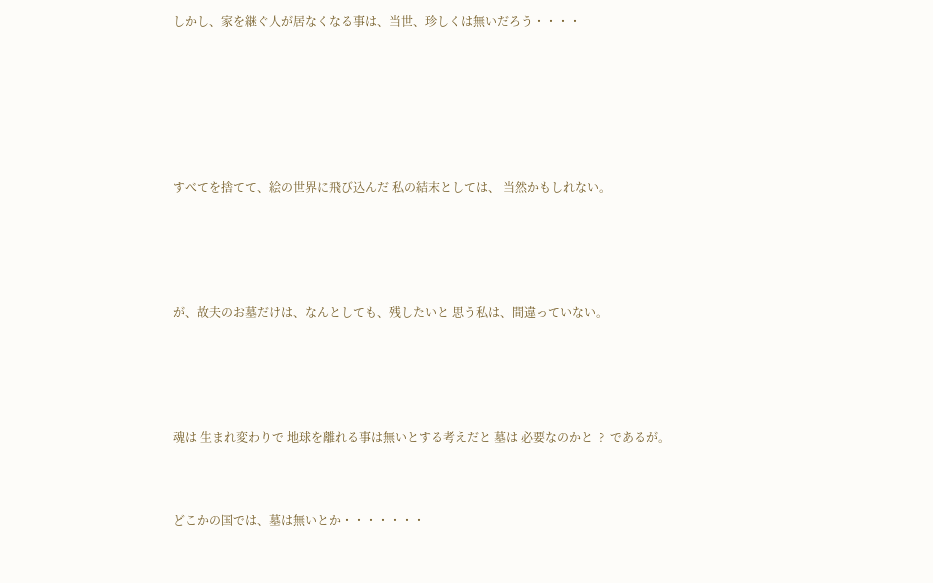しかし、家を継ぐ人が居なくなる事は、当世、珍しくは無いだろう・・・・







すべてを捨てて、絵の世界に飛び込んだ 私の結末としては、 当然かもしれない。





が、故夫のお墓だけは、なんとしても、残したいと 思う私は、間違っていない。





魂は 生まれ変わりで 地球を離れる事は無いとする考えだと 墓は 必要なのかと  ?  であるが。



どこかの国では、墓は無いとか・・・・・・・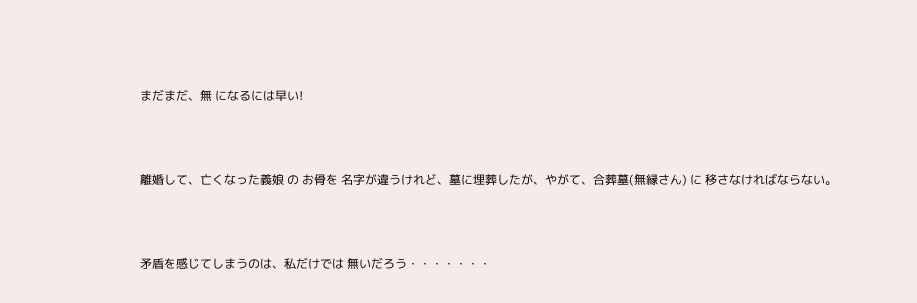まだまだ、無 になるには早い!



離婚して、亡くなった義娘 の お骨を 名字が違うけれど、墓に埋葬したが、やがて、合葬墓(無縁さん) に 移さなければならない。



矛盾を感じてしまうのは、私だけでは 無いだろう・・・・・・・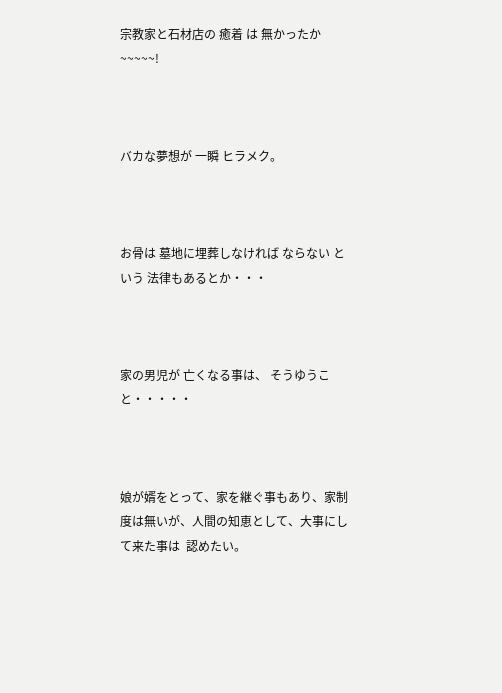宗教家と石材店の 癒着 は 無かったか~~~~~!



バカな夢想が 一瞬 ヒラメク。



お骨は 墓地に埋葬しなければ ならない という 法律もあるとか・・・



家の男児が 亡くなる事は、 そうゆうこと・・・・・



娘が婿をとって、家を継ぐ事もあり、家制度は無いが、人間の知恵として、大事にして来た事は  認めたい。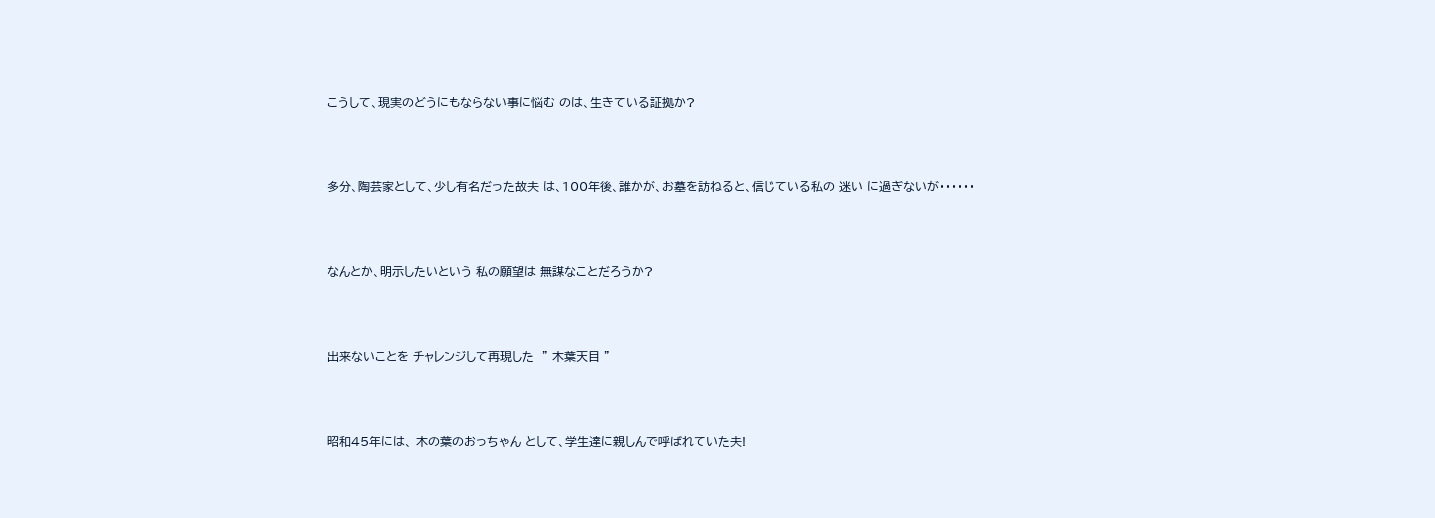こうして、現実のどうにもならない事に悩む のは、生きている証拠か?



多分、陶芸家として、少し有名だった故夫 は、100年後、誰かが、お墓を訪ねると、信じている私の 迷い に過ぎないが・・・・・・



なんとか、明示したいという 私の願望は 無謀なことだろうか?



出来ないことを チャレンジして再現した  ” 木葉天目 ”



昭和45年には、 木の葉のおっちゃん として、学生達に親しんで呼ばれていた夫!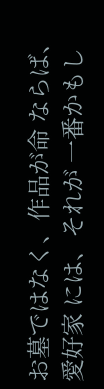お墓ではなく、作品が命 ならば、 愛好家 には、それが 一番かもし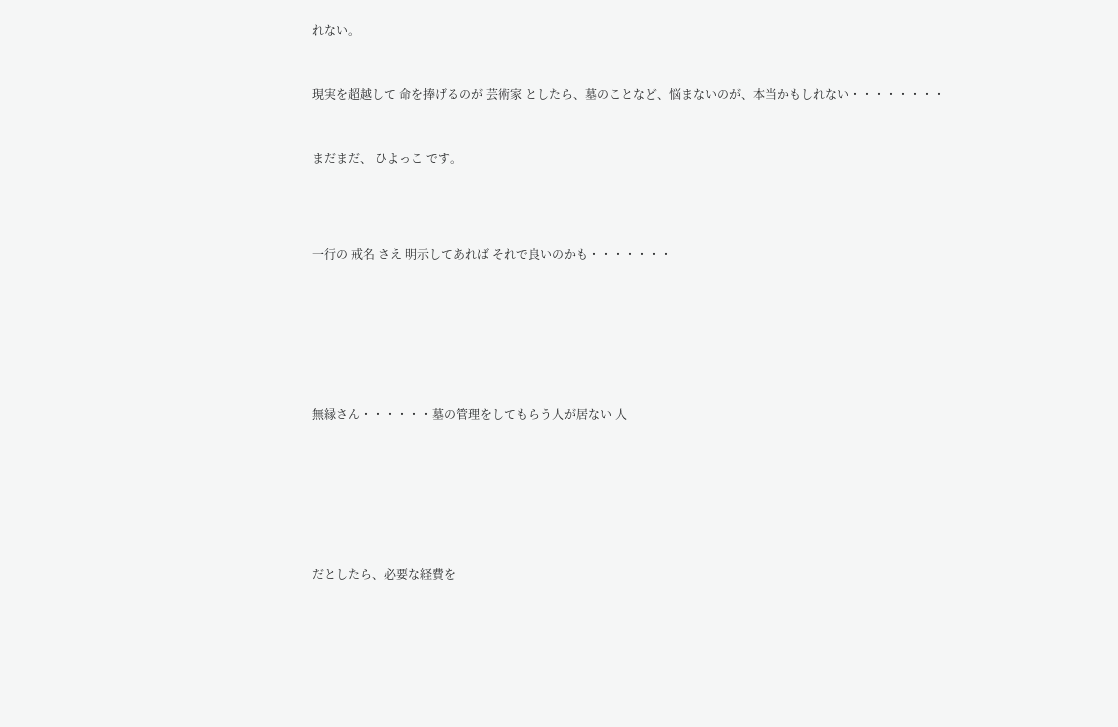れない。



現実を超越して 命を捧げるのが 芸術家 としたら、墓のことなど、悩まないのが、本当かもしれない・・・・・・・・



まだまだ、 ひよっこ です。





一行の 戒名 さえ 明示してあれば それで良いのかも・・・・・・・









無縁さん・・・・・・墓の管理をしてもらう人が居ない 人









だとしたら、必要な経費を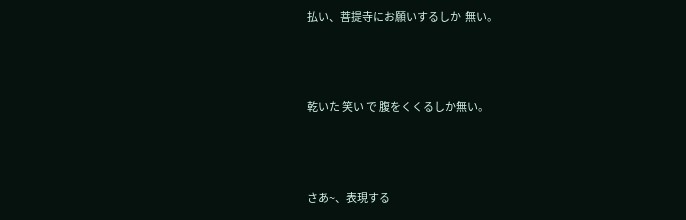払い、菩提寺にお願いするしか  無い。



乾いた 笑い で 腹をくくるしか無い。



さあ~、表現する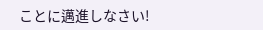ことに邁進しなさい!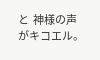と  神様の声がキコエル。